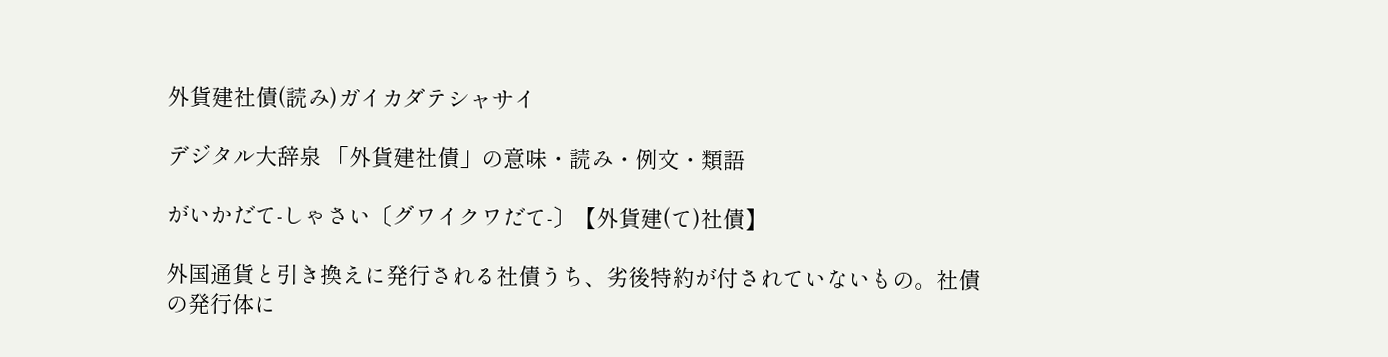外貨建社債(読み)ガイカダテシャサイ

デジタル大辞泉 「外貨建社債」の意味・読み・例文・類語

がいかだて‐しゃさい〔グワイクワだて‐〕【外貨建(て)社債】

外国通貨と引き換えに発行される社債うち、劣後特約が付されていないもの。社債の発行体に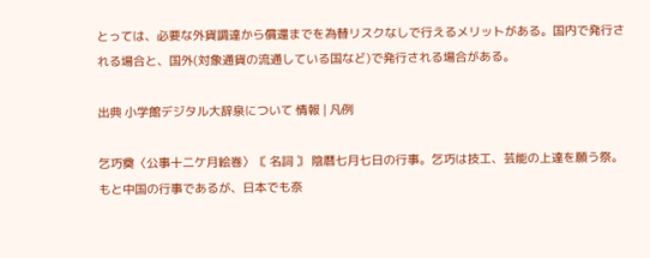とっては、必要な外貨調達から償還までを為替リスクなしで行えるメリットがある。国内で発行される場合と、国外(対象通貨の流通している国など)で発行される場合がある。

出典 小学館デジタル大辞泉について 情報 | 凡例

乞巧奠〈公事十二ケ月絵巻〉〘 名詞 〙 陰暦七月七日の行事。乞巧は技工、芸能の上達を願う祭。もと中国の行事であるが、日本でも奈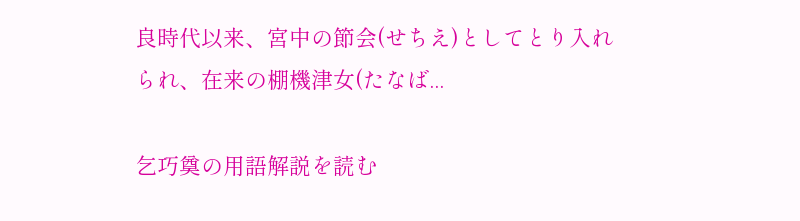良時代以来、宮中の節会(せちえ)としてとり入れられ、在来の棚機津女(たなば...

乞巧奠の用語解説を読む